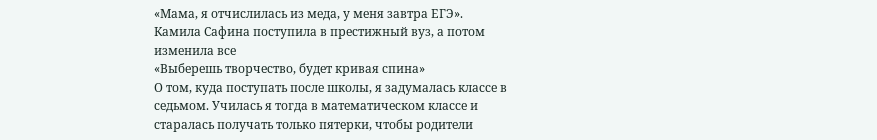«Мама, я отчислилась из меда, у меня завтра ЕГЭ». Камила Сафина поступила в престижный вуз, а потом изменила все
«Выберешь творчество, будет кривая спина»
О том, куда поступать после школы, я задумалась классе в седьмом. Училась я тогда в математическом классе и старалась получать только пятерки, чтобы родители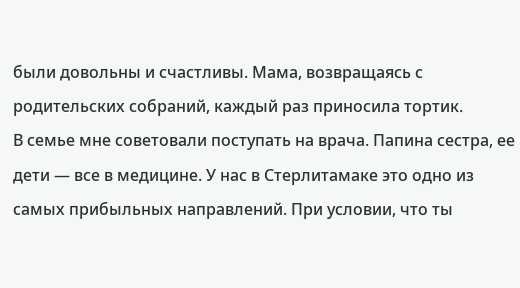были довольны и счастливы. Мама, возвращаясь с родительских собраний, каждый раз приносила тортик.
В семье мне советовали поступать на врача. Папина сестра, ее дети — все в медицине. У нас в Стерлитамаке это одно из самых прибыльных направлений. При условии, что ты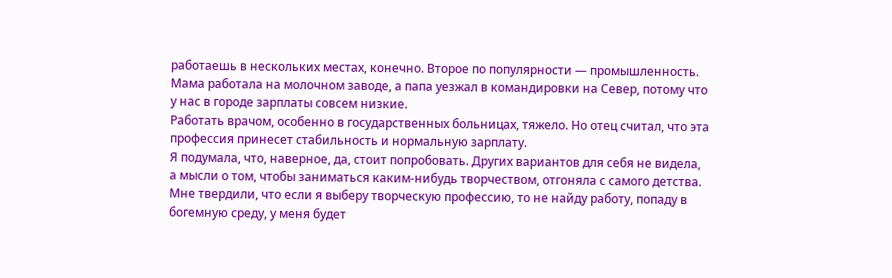работаешь в нескольких местах, конечно. Второе по популярности — промышленность. Мама работала на молочном заводе, а папа уезжал в командировки на Север, потому что у нас в городе зарплаты совсем низкие.
Работать врачом, особенно в государственных больницах, тяжело. Но отец считал, что эта профессия принесет стабильность и нормальную зарплату.
Я подумала, что, наверное, да, стоит попробовать. Других вариантов для себя не видела, а мысли о том, чтобы заниматься каким-нибудь творчеством, отгоняла с самого детства.
Мне твердили, что если я выберу творческую профессию, то не найду работу, попаду в богемную среду, у меня будет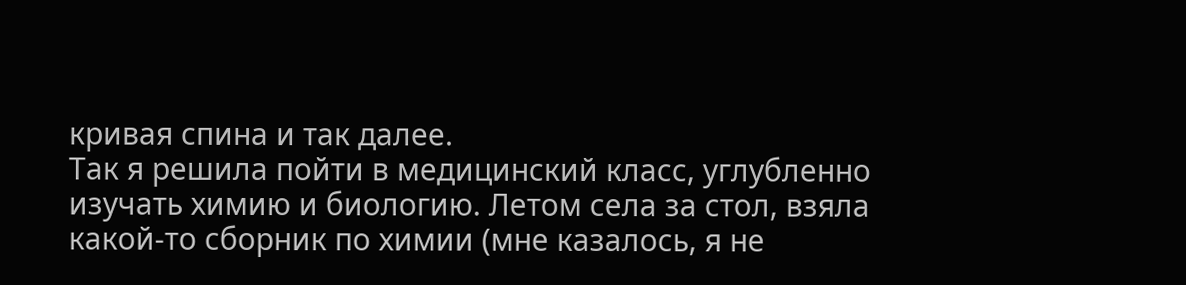кривая спина и так далее.
Так я решила пойти в медицинский класс, углубленно изучать химию и биологию. Летом села за стол, взяла какой-то сборник по химии (мне казалось, я не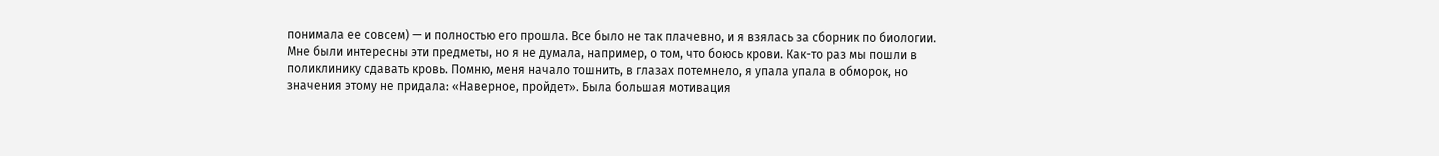понимала ее совсем) — и полностью его прошла. Все было не так плачевно, и я взялась за сборник по биологии.
Мне были интересны эти предметы, но я не думала, например, о том, что боюсь крови. Как-то раз мы пошли в поликлинику сдавать кровь. Помню, меня начало тошнить, в глазах потемнело, я упала упала в обморок, но значения этому не придала: «Наверное, пройдет». Была большая мотивация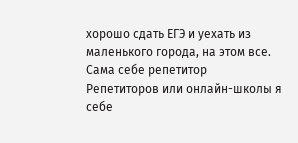хорошо сдать ЕГЭ и уехать из маленького города, на этом все.
Сама себе репетитор
Репетиторов или онлайн-школы я себе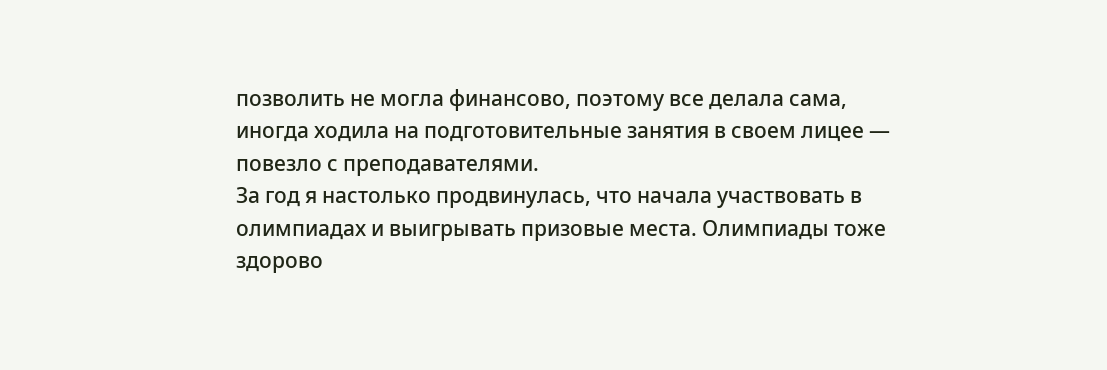позволить не могла финансово, поэтому все делала сама, иногда ходила на подготовительные занятия в своем лицее — повезло с преподавателями.
За год я настолько продвинулась, что начала участвовать в олимпиадах и выигрывать призовые места. Олимпиады тоже здорово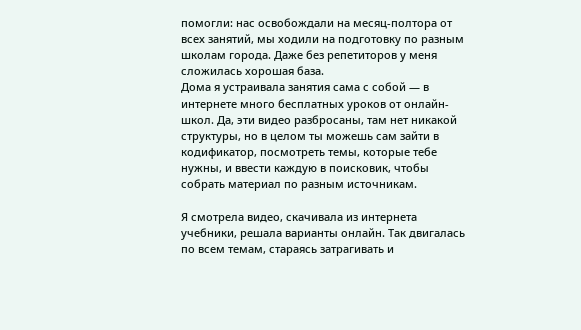помогли: нас освобождали на месяц-полтора от всех занятий, мы ходили на подготовку по разным школам города. Даже без репетиторов у меня сложилась хорошая база.
Дома я устраивала занятия сама с собой — в интернете много бесплатных уроков от онлайн-школ. Да, эти видео разбросаны, там нет никакой структуры, но в целом ты можешь сам зайти в кодификатор, посмотреть темы, которые тебе нужны, и ввести каждую в поисковик, чтобы собрать материал по разным источникам.

Я смотрела видео, скачивала из интернета учебники, решала варианты онлайн. Так двигалась по всем темам, стараясь затрагивать и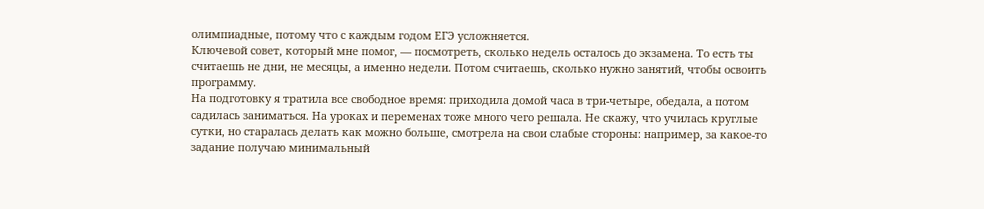олимпиадные, потому что с каждым годом ЕГЭ усложняется.
Ключевой совет, который мне помог, — посмотреть, сколько недель осталось до экзамена. То есть ты считаешь не дни, не месяцы, а именно недели. Потом считаешь, сколько нужно занятий, чтобы освоить программу.
На подготовку я тратила все свободное время: приходила домой часа в три-четыре, обедала, а потом садилась заниматься. На уроках и переменах тоже много чего решала. Не скажу, что училась круглые сутки, но старалась делать как можно больше, смотрела на свои слабые стороны: например, за какое-то задание получаю минимальный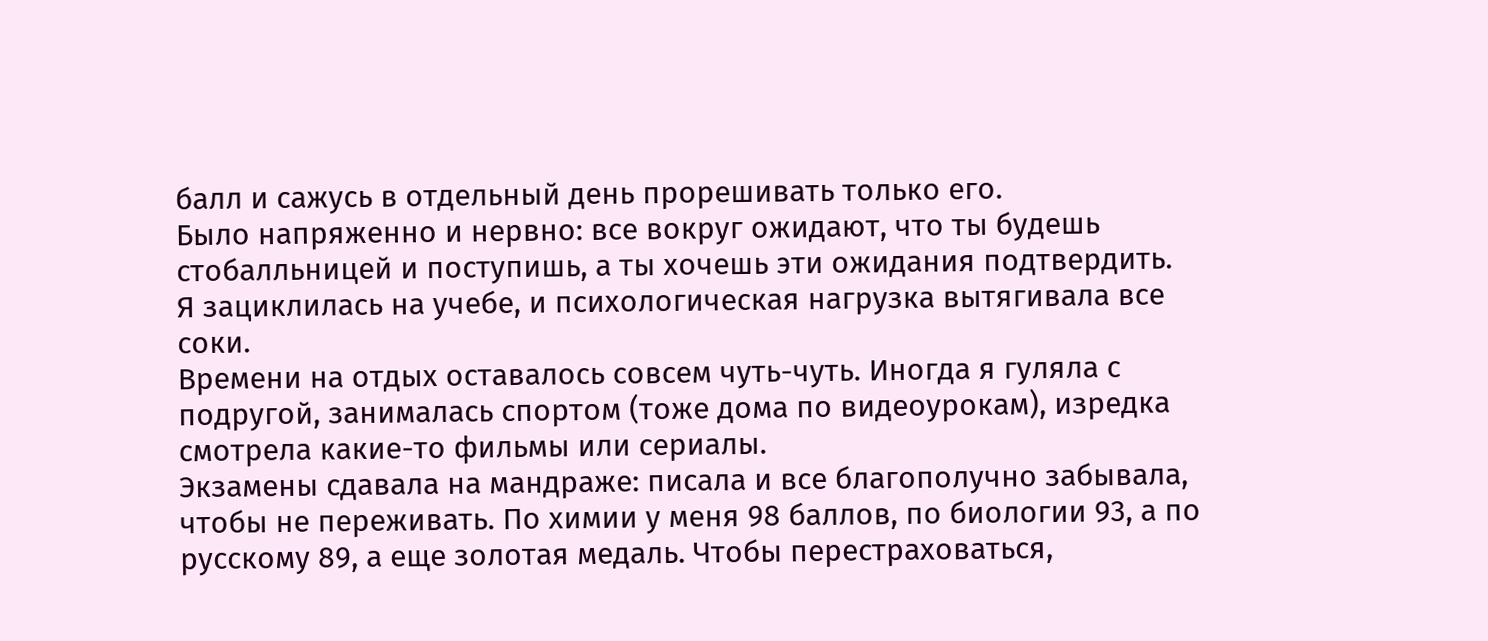балл и сажусь в отдельный день прорешивать только его.
Было напряженно и нервно: все вокруг ожидают, что ты будешь стобалльницей и поступишь, а ты хочешь эти ожидания подтвердить.
Я зациклилась на учебе, и психологическая нагрузка вытягивала все соки.
Времени на отдых оставалось совсем чуть-чуть. Иногда я гуляла с подругой, занималась спортом (тоже дома по видеоурокам), изредка смотрела какие-то фильмы или сериалы.
Экзамены сдавала на мандраже: писала и все благополучно забывала, чтобы не переживать. По химии у меня 98 баллов, по биологии 93, а по русскому 89, а еще золотая медаль. Чтобы перестраховаться,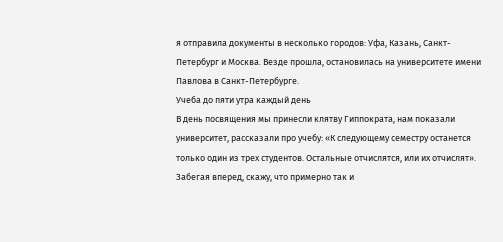я отправила документы в несколько городов: Уфа, Казань, Санкт-Петербург и Москва. Везде прошла, остановилась на университете имени Павлова в Санкт-Петербурге.
Учеба до пяти утра каждый день
В день посвящения мы принесли клятву Гиппократа, нам показали университет, рассказали про учебу: «К следующему семестру останется только один из трех студентов. Остальные отчислятся, или их отчислят».
Забегая вперед, скажу, что примерно так и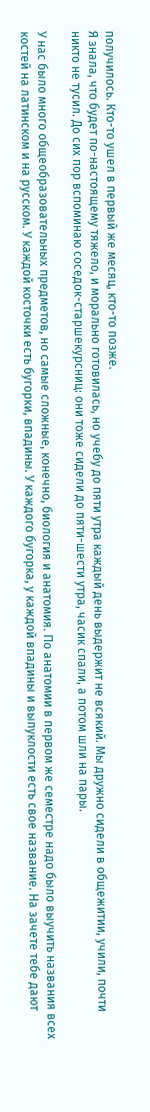получилось. Кто-то ушел в первый же месяц, кто-то позже.
Я знала, что будет по-настоящему тяжело, и морально готовилась, но учебу до пяти утра каждый день выдержит не всякий. Мы дружно сидели в общежитии, учили, почти никто не тусил. До сих пор вспоминаю соседок-старшекурсниц: они тоже сидели до пяти-шести утра, часик спали, а потом шли на пары.

У нас было много общеобразовательных предметов, но самые сложные, конечно, биология и анатомия. По анатомии в первом же семестре надо было выучить названия всех костей на латинском и на русском. У каждой косточки есть бугорки, впадины. У каждого бугорка, у каждой впадины и выпуклости есть свое название. На зачете тебе дают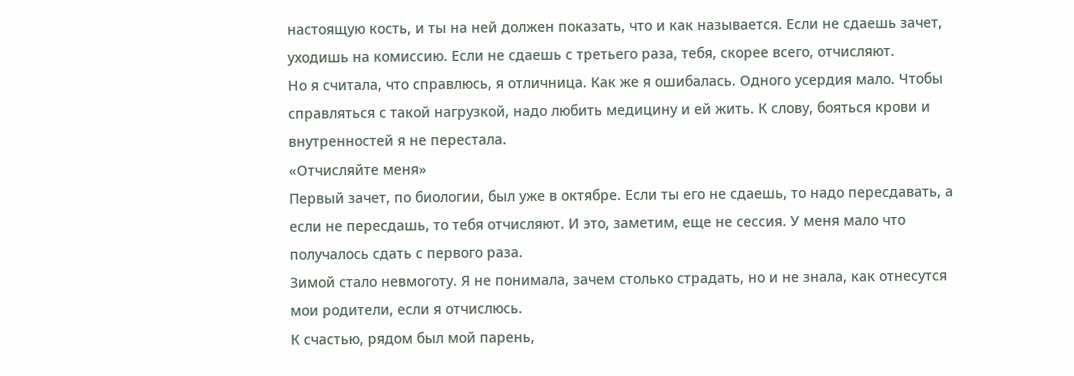настоящую кость, и ты на ней должен показать, что и как называется. Если не сдаешь зачет, уходишь на комиссию. Если не сдаешь с третьего раза, тебя, скорее всего, отчисляют.
Но я считала, что справлюсь, я отличница. Как же я ошибалась. Одного усердия мало. Чтобы справляться с такой нагрузкой, надо любить медицину и ей жить. К слову, бояться крови и внутренностей я не перестала.
«Отчисляйте меня»
Первый зачет, по биологии, был уже в октябре. Если ты его не сдаешь, то надо пересдавать, а если не пересдашь, то тебя отчисляют. И это, заметим, еще не сессия. У меня мало что получалось сдать с первого раза.
Зимой стало невмоготу. Я не понимала, зачем столько страдать, но и не знала, как отнесутся мои родители, если я отчислюсь.
К счастью, рядом был мой парень,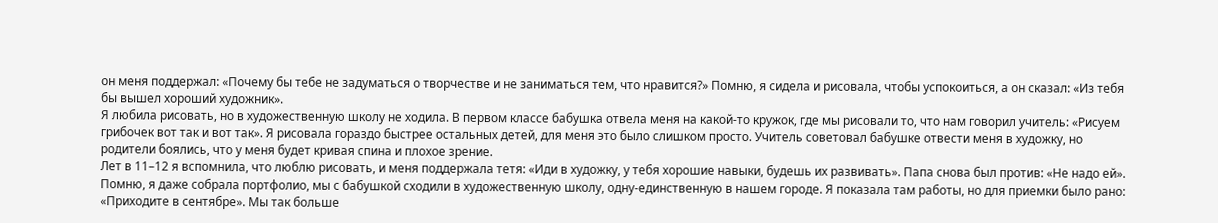он меня поддержал: «Почему бы тебе не задуматься о творчестве и не заниматься тем, что нравится?» Помню, я сидела и рисовала, чтобы успокоиться, а он сказал: «Из тебя бы вышел хороший художник».
Я любила рисовать, но в художественную школу не ходила. В первом классе бабушка отвела меня на какой-то кружок, где мы рисовали то, что нам говорил учитель: «Рисуем грибочек вот так и вот так». Я рисовала гораздо быстрее остальных детей, для меня это было слишком просто. Учитель советовал бабушке отвести меня в художку, но родители боялись, что у меня будет кривая спина и плохое зрение.
Лет в 11–12 я вспомнила, что люблю рисовать, и меня поддержала тетя: «Иди в художку, у тебя хорошие навыки, будешь их развивать». Папа снова был против: «Не надо ей». Помню, я даже собрала портфолио, мы с бабушкой сходили в художественную школу, одну-единственную в нашем городе. Я показала там работы, но для приемки было рано: «Приходите в сентябре». Мы так больше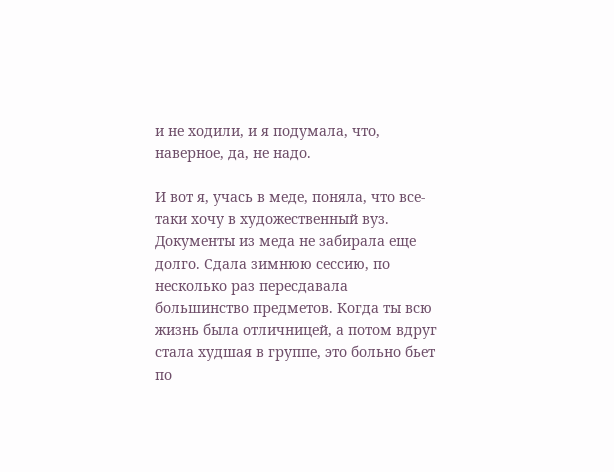и не ходили, и я подумала, что, наверное, да, не надо.

И вот я, учась в меде, поняла, что все-таки хочу в художественный вуз.
Документы из меда не забирала еще долго. Сдала зимнюю сессию, по несколько раз пересдавала большинство предметов. Когда ты всю жизнь была отличницей, а потом вдруг стала худшая в группе, это больно бьет по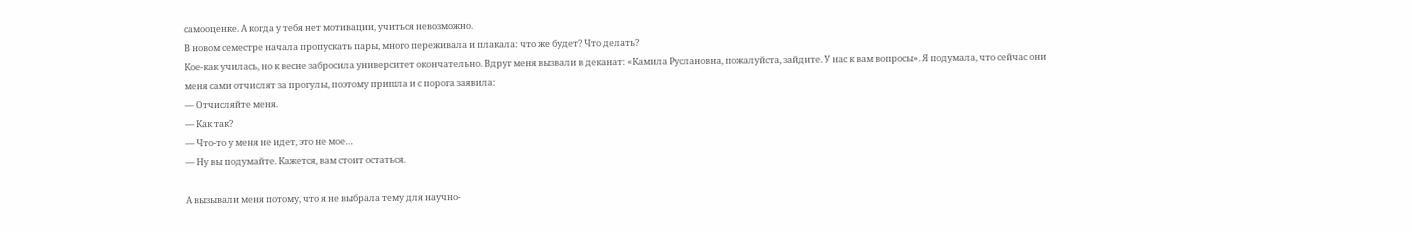самооценке. А когда у тебя нет мотивации, учиться невозможно.
В новом семестре начала пропускать пары, много переживала и плакала: что же будет? Что делать?
Кое-как училась, но к весне забросила университет окончательно. Вдруг меня вызвали в деканат: «Камила Руслановна, пожалуйста, зайдите. У нас к вам вопросы». Я подумала, что сейчас они меня сами отчислят за прогулы, поэтому пришла и с порога заявила:
— Отчисляйте меня.
— Как так?
— Что-то у меня не идет, это не мое…
— Ну вы подумайте. Кажется, вам стоит остаться.

А вызывали меня потому, что я не выбрала тему для научно-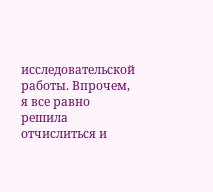исследовательской работы. Впрочем, я все равно решила отчислиться и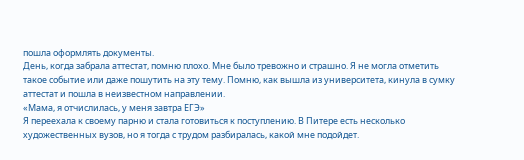пошла оформлять документы.
День, когда забрала аттестат, помню плохо. Мне было тревожно и страшно. Я не могла отметить такое событие или даже пошутить на эту тему. Помню, как вышла из университета, кинула в сумку аттестат и пошла в неизвестном направлении.
«Мама, я отчислилась, у меня завтра ЕГЭ»
Я переехала к своему парню и стала готовиться к поступлению. В Питере есть несколько художественных вузов, но я тогда с трудом разбиралась, какой мне подойдет.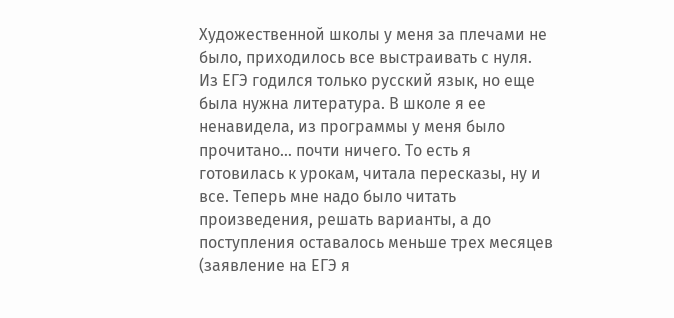Художественной школы у меня за плечами не было, приходилось все выстраивать с нуля. Из ЕГЭ годился только русский язык, но еще была нужна литература. В школе я ее ненавидела, из программы у меня было прочитано… почти ничего. То есть я готовилась к урокам, читала пересказы, ну и все. Теперь мне надо было читать произведения, решать варианты, а до поступления оставалось меньше трех месяцев (заявление на ЕГЭ я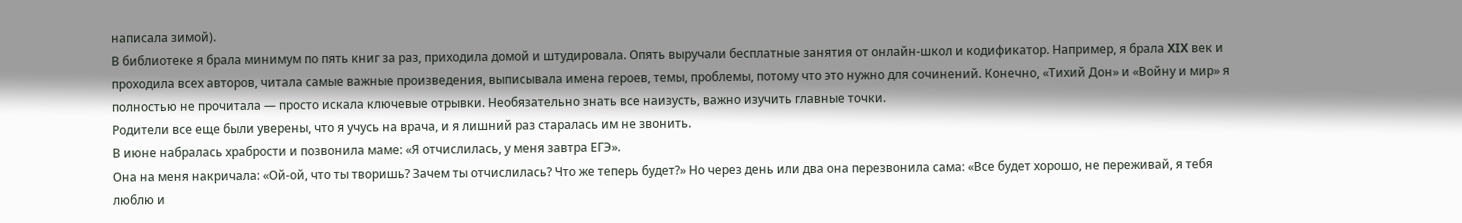написала зимой).
В библиотеке я брала минимум по пять книг за раз, приходила домой и штудировала. Опять выручали бесплатные занятия от онлайн-школ и кодификатор. Например, я брала XIX век и проходила всех авторов, читала самые важные произведения, выписывала имена героев, темы, проблемы, потому что это нужно для сочинений. Конечно, «Тихий Дон» и «Войну и мир» я полностью не прочитала — просто искала ключевые отрывки. Необязательно знать все наизусть, важно изучить главные точки.
Родители все еще были уверены, что я учусь на врача, и я лишний раз старалась им не звонить.
В июне набралась храбрости и позвонила маме: «Я отчислилась, у меня завтра ЕГЭ».
Она на меня накричала: «Ой-ой, что ты творишь? Зачем ты отчислилась? Что же теперь будет?» Но через день или два она перезвонила сама: «Все будет хорошо, не переживай, я тебя люблю и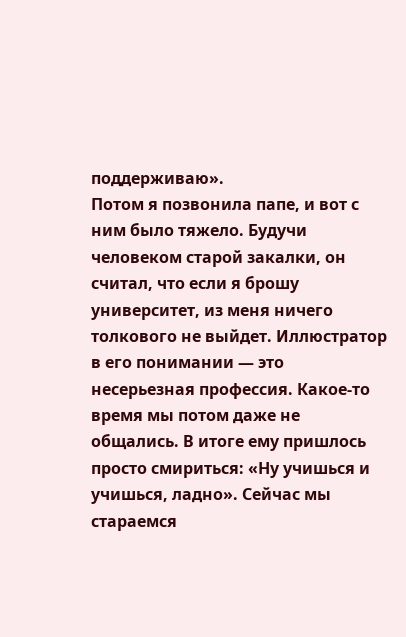поддерживаю».
Потом я позвонила папе, и вот с ним было тяжело. Будучи человеком старой закалки, он считал, что если я брошу университет, из меня ничего толкового не выйдет. Иллюстратор в его понимании — это несерьезная профессия. Какое-то время мы потом даже не общались. В итоге ему пришлось просто смириться: «Ну учишься и учишься, ладно». Сейчас мы стараемся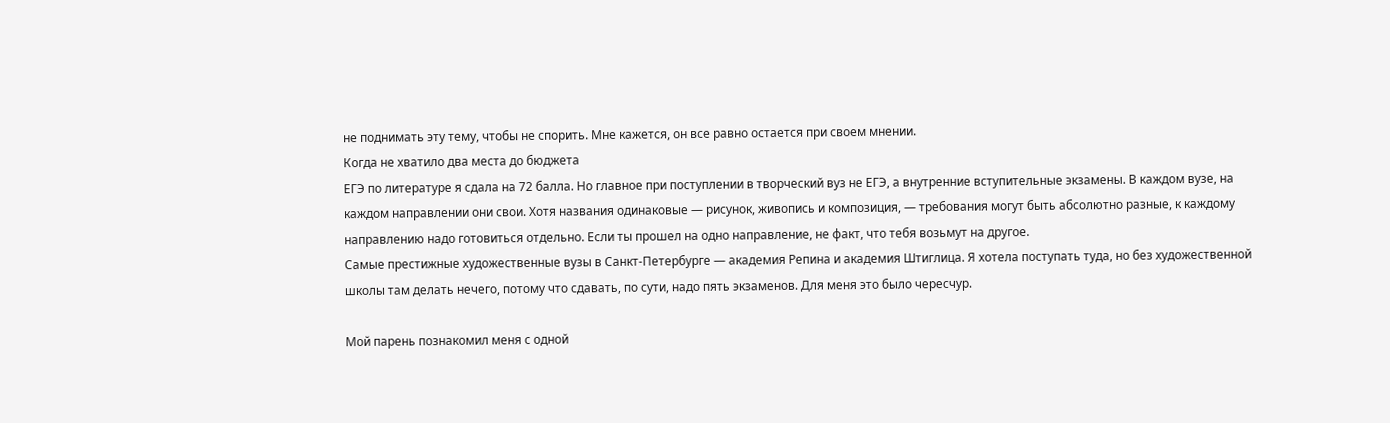не поднимать эту тему, чтобы не спорить. Мне кажется, он все равно остается при своем мнении.
Когда не хватило два места до бюджета
ЕГЭ по литературе я сдала на 72 балла. Но главное при поступлении в творческий вуз не ЕГЭ, а внутренние вступительные экзамены. В каждом вузе, на каждом направлении они свои. Хотя названия одинаковые — рисунок, живопись и композиция, — требования могут быть абсолютно разные, к каждому направлению надо готовиться отдельно. Если ты прошел на одно направление, не факт, что тебя возьмут на другое.
Самые престижные художественные вузы в Санкт-Петербурге — академия Репина и академия Штиглица. Я хотела поступать туда, но без художественной школы там делать нечего, потому что сдавать, по сути, надо пять экзаменов. Для меня это было чересчур.

Мой парень познакомил меня с одной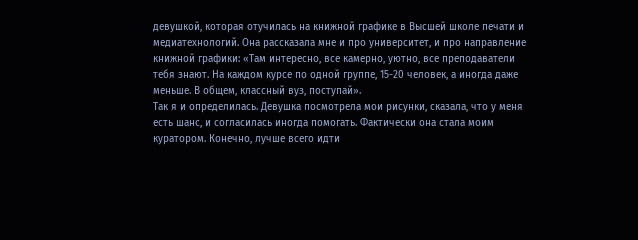девушкой, которая отучилась на книжной графике в Высшей школе печати и медиатехнологий. Она рассказала мне и про университет, и про направление книжной графики: «Там интересно, все камерно, уютно, все преподаватели тебя знают. На каждом курсе по одной группе, 15-20 человек, а иногда даже меньше. В общем, классный вуз, поступай».
Так я и определилась. Девушка посмотрела мои рисунки, сказала, что у меня есть шанс, и согласилась иногда помогать. Фактически она стала моим куратором. Конечно, лучше всего идти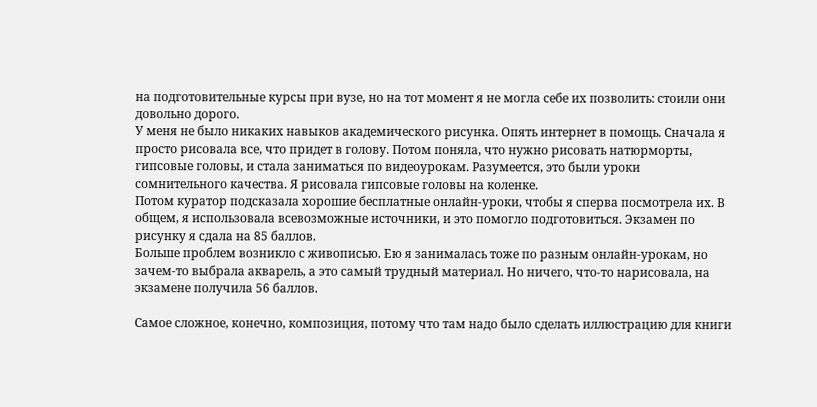на подготовительные курсы при вузе, но на тот момент я не могла себе их позволить: стоили они довольно дорого.
У меня не было никаких навыков академического рисунка. Опять интернет в помощь. Сначала я просто рисовала все, что придет в голову. Потом поняла, что нужно рисовать натюрморты, гипсовые головы, и стала заниматься по видеоурокам. Разумеется, это были уроки сомнительного качества. Я рисовала гипсовые головы на коленке.
Потом куратор подсказала хорошие бесплатные онлайн-уроки, чтобы я сперва посмотрела их. В общем, я использовала всевозможные источники, и это помогло подготовиться. Экзамен по рисунку я сдала на 85 баллов.
Больше проблем возникло с живописью. Ею я занималась тоже по разным онлайн-урокам, но зачем-то выбрала акварель, а это самый трудный материал. Но ничего, что-то нарисовала, на экзамене получила 56 баллов.

Самое сложное, конечно, композиция, потому что там надо было сделать иллюстрацию для книги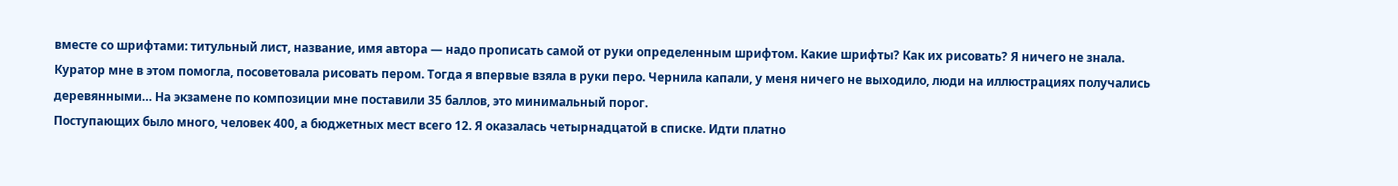вместе со шрифтами: титульный лист, название, имя автора — надо прописать самой от руки определенным шрифтом. Какие шрифты? Как их рисовать? Я ничего не знала. Куратор мне в этом помогла, посоветовала рисовать пером. Тогда я впервые взяла в руки перо. Чернила капали, у меня ничего не выходило, люди на иллюстрациях получались деревянными… На экзамене по композиции мне поставили 35 баллов, это минимальный порог.
Поступающих было много, человек 400, а бюджетных мест всего 12. Я оказалась четырнадцатой в списке. Идти платно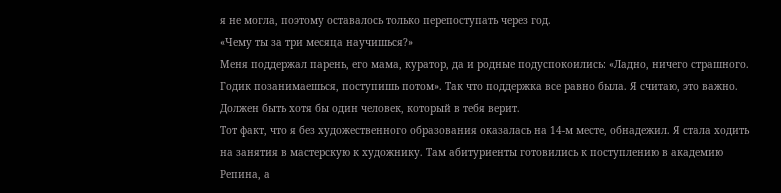я не могла, поэтому оставалось только перепоступать через год.
«Чему ты за три месяца научишься?»
Меня поддержал парень, его мама, куратор, да и родные подуспокоились: «Ладно, ничего страшного. Годик позанимаешься, поступишь потом». Так что поддержка все равно была. Я считаю, это важно. Должен быть хотя бы один человек, который в тебя верит.
Тот факт, что я без художественного образования оказалась на 14-м месте, обнадежил. Я стала ходить на занятия в мастерскую к художнику. Там абитуриенты готовились к поступлению в академию Репина, а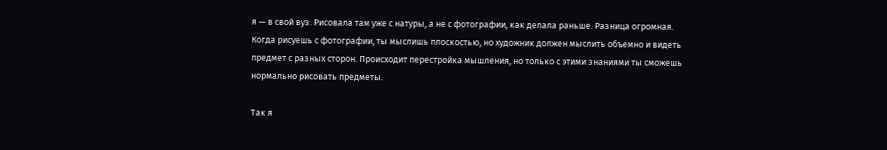я — в свой вуз. Рисовала там уже с натуры, а не с фотографии, как делала раньше. Разница огромная. Когда рисуешь с фотографии, ты мыслишь плоскостью, но художник должен мыслить объемно и видеть предмет с разных сторон. Происходит перестройка мышления, но только с этими знаниями ты сможешь нормально рисовать предметы.

Так я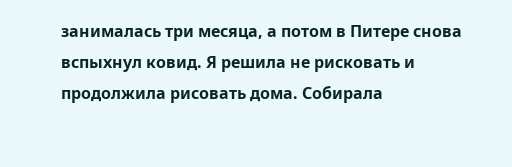занималась три месяца, а потом в Питере снова вспыхнул ковид. Я решила не рисковать и продолжила рисовать дома. Собирала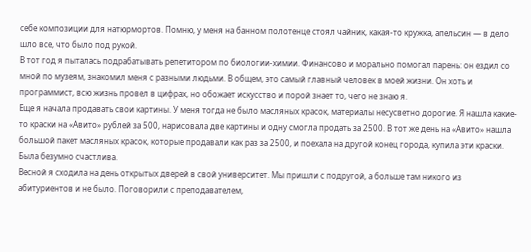себе композиции для натюрмортов. Помню, у меня на банном полотенце стоял чайник, какая-то кружка, апельсин — в дело шло все, что было под рукой.
В тот год я пыталась подрабатывать репетитором по биологии-химии. Финансово и морально помогал парень: он ездил со мной по музеям, знакомил меня с разными людьми. В общем, это самый главный человек в моей жизни. Он хоть и программист, всю жизнь провел в цифрах, но обожает искусство и порой знает то, чего не знаю я.
Еще я начала продавать свои картины. У меня тогда не было масляных красок, материалы несусветно дорогие. Я нашла какие-то краски на «Авито» рублей за 500, нарисовала две картины и одну смогла продать за 2500. В тот же день на «Авито» нашла большой пакет масляных красок, которые продавали как раз за 2500, и поехала на другой конец города, купила эти краски. Была безумно счастлива.
Весной я сходила на день открытых дверей в свой университет. Мы пришли с подругой, а больше там никого из абитуриентов и не было. Поговорили с преподавателем,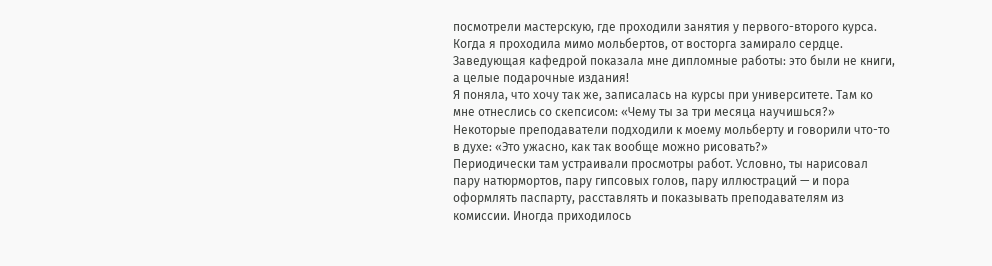посмотрели мастерскую, где проходили занятия у первого-второго курса.
Когда я проходила мимо мольбертов, от восторга замирало сердце.
Заведующая кафедрой показала мне дипломные работы: это были не книги, а целые подарочные издания!
Я поняла, что хочу так же, записалась на курсы при университете. Там ко мне отнеслись со скепсисом: «Чему ты за три месяца научишься?» Некоторые преподаватели подходили к моему мольберту и говорили что-то в духе: «Это ужасно, как так вообще можно рисовать?»
Периодически там устраивали просмотры работ. Условно, ты нарисовал пару натюрмортов, пару гипсовых голов, пару иллюстраций — и пора оформлять паспарту, расставлять и показывать преподавателям из комиссии. Иногда приходилось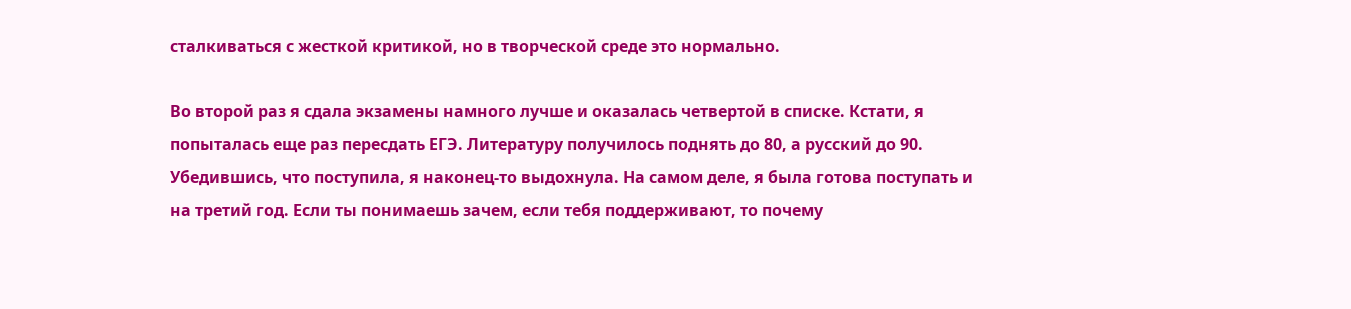сталкиваться с жесткой критикой, но в творческой среде это нормально.

Во второй раз я сдала экзамены намного лучше и оказалась четвертой в списке. Кстати, я попыталась еще раз пересдать ЕГЭ. Литературу получилось поднять до 80, а русский до 90.
Убедившись, что поступила, я наконец-то выдохнула. На самом деле, я была готова поступать и на третий год. Если ты понимаешь зачем, если тебя поддерживают, то почему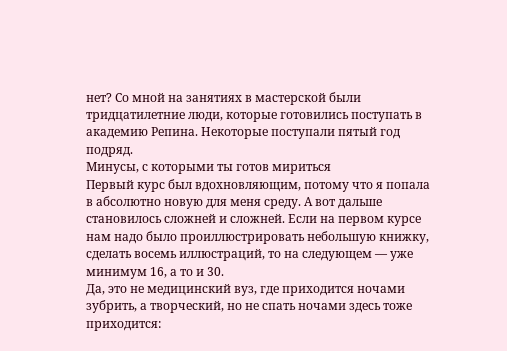нет? Со мной на занятиях в мастерской были тридцатилетние люди, которые готовились поступать в академию Репина. Некоторые поступали пятый год подряд.
Минусы, с которыми ты готов мириться
Первый курс был вдохновляющим, потому что я попала в абсолютно новую для меня среду. А вот дальше становилось сложней и сложней. Если на первом курсе нам надо было проиллюстрировать небольшую книжку, сделать восемь иллюстраций, то на следующем — уже минимум 16, а то и 30.
Да, это не медицинский вуз, где приходится ночами зубрить, а творческий, но не спать ночами здесь тоже приходится: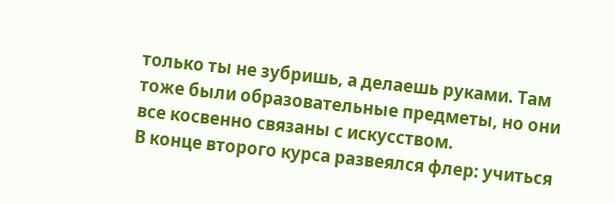только ты не зубришь, а делаешь руками. Там тоже были образовательные предметы, но они все косвенно связаны с искусством.
В конце второго курса развеялся флер: учиться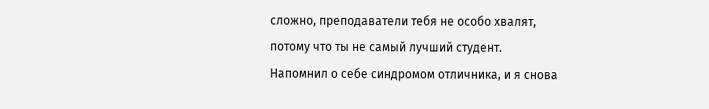сложно, преподаватели тебя не особо хвалят, потому что ты не самый лучший студент.
Напомнил о себе синдромом отличника, и я снова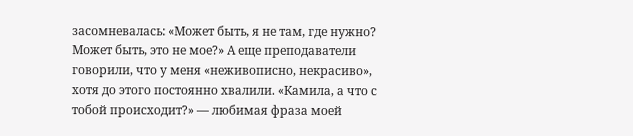засомневалась: «Может быть, я не там, где нужно? Может быть, это не мое?» А еще преподаватели говорили, что у меня «неживописно, некрасиво», хотя до этого постоянно хвалили. «Камила, а что с тобой происходит?» — любимая фраза моей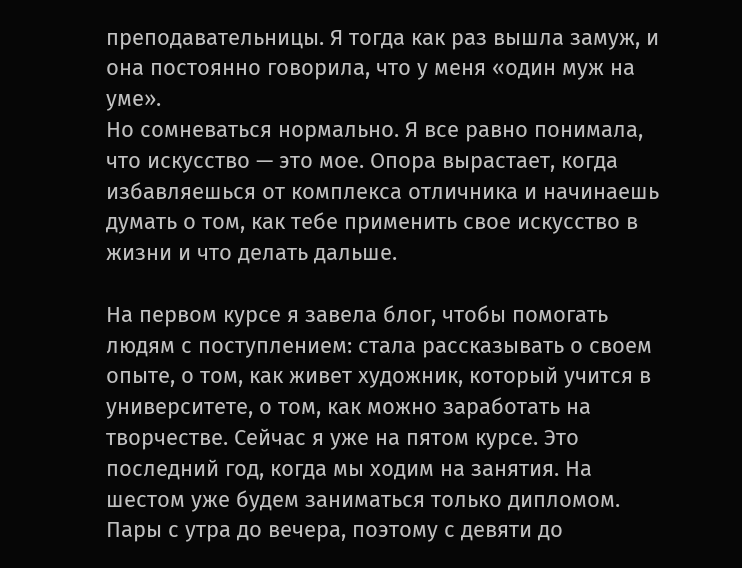преподавательницы. Я тогда как раз вышла замуж, и она постоянно говорила, что у меня «один муж на уме».
Но сомневаться нормально. Я все равно понимала, что искусство — это мое. Опора вырастает, когда избавляешься от комплекса отличника и начинаешь думать о том, как тебе применить свое искусство в жизни и что делать дальше.

На первом курсе я завела блог, чтобы помогать людям с поступлением: стала рассказывать о своем опыте, о том, как живет художник, который учится в университете, о том, как можно заработать на творчестве. Сейчас я уже на пятом курсе. Это последний год, когда мы ходим на занятия. На шестом уже будем заниматься только дипломом.
Пары с утра до вечера, поэтому с девяти до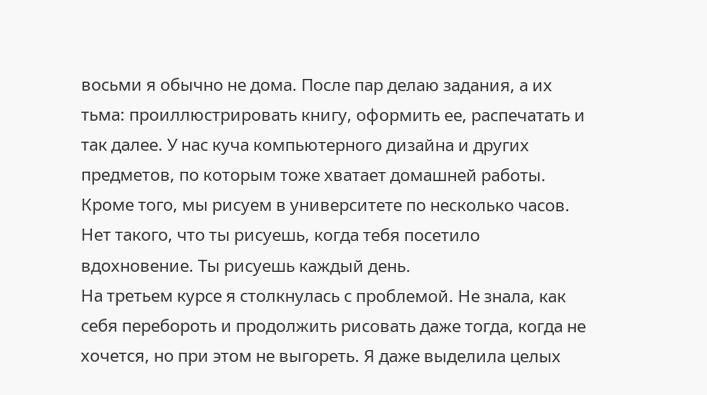восьми я обычно не дома. После пар делаю задания, а их тьма: проиллюстрировать книгу, оформить ее, распечатать и так далее. У нас куча компьютерного дизайна и других предметов, по которым тоже хватает домашней работы. Кроме того, мы рисуем в университете по несколько часов. Нет такого, что ты рисуешь, когда тебя посетило вдохновение. Ты рисуешь каждый день.
На третьем курсе я столкнулась с проблемой. Не знала, как себя перебороть и продолжить рисовать даже тогда, когда не хочется, но при этом не выгореть. Я даже выделила целых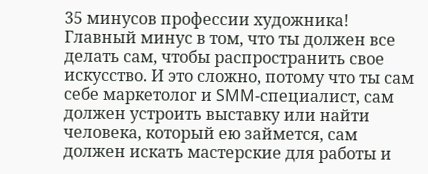35 минусов профессии художника! Главный минус в том, что ты должен все делать сам, чтобы распространить свое искусство. И это сложно, потому что ты сам себе маркетолог и SMM-специалист, сам должен устроить выставку или найти человека, который ею займется, сам должен искать мастерские для работы и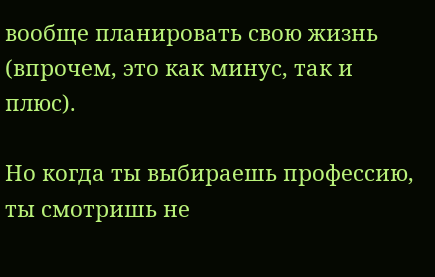вообще планировать свою жизнь (впрочем, это как минус, так и плюс).

Но когда ты выбираешь профессию, ты смотришь не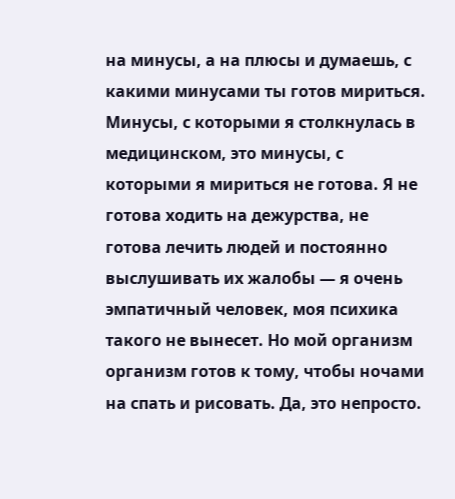на минусы, а на плюсы и думаешь, с какими минусами ты готов мириться.
Минусы, с которыми я столкнулась в медицинском, это минусы, с которыми я мириться не готова. Я не готова ходить на дежурства, не готова лечить людей и постоянно выслушивать их жалобы — я очень эмпатичный человек, моя психика такого не вынесет. Но мой организм организм готов к тому, чтобы ночами на спать и рисовать. Да, это непросто.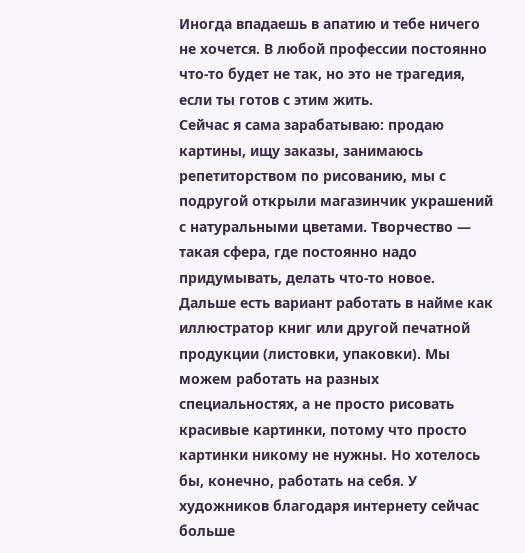Иногда впадаешь в апатию и тебе ничего не хочется. В любой профессии постоянно что-то будет не так, но это не трагедия, если ты готов с этим жить.
Сейчас я сама зарабатываю: продаю картины, ищу заказы, занимаюсь репетиторством по рисованию, мы с подругой открыли магазинчик украшений с натуральными цветами. Творчество — такая сфера, где постоянно надо придумывать, делать что-то новое. Дальше есть вариант работать в найме как иллюстратор книг или другой печатной продукции (листовки, упаковки). Мы можем работать на разных специальностях, а не просто рисовать красивые картинки, потому что просто картинки никому не нужны. Но хотелось бы, конечно, работать на себя. У художников благодаря интернету сейчас больше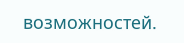возможностей.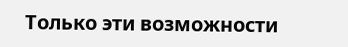Только эти возможности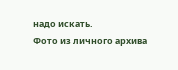надо искать.
Фото из личного архива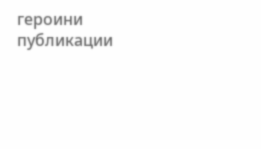героини публикации